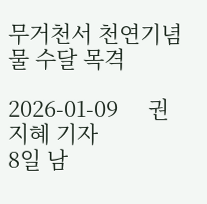무거천서 천연기념물 수달 목격

2026-01-09     권지혜 기자
8일 남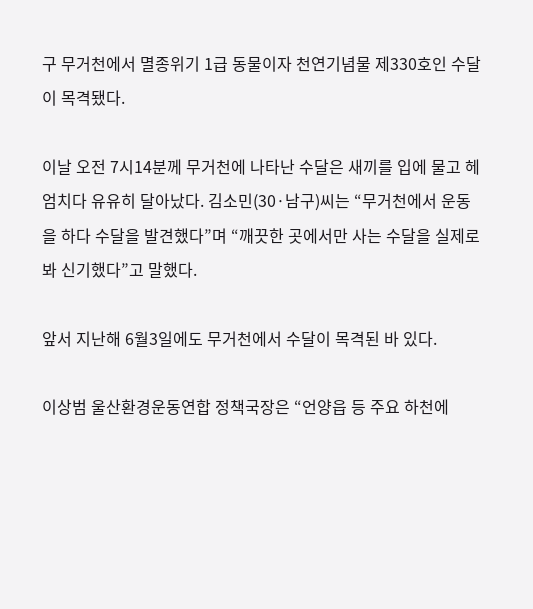구 무거천에서 멸종위기 1급 동물이자 천연기념물 제330호인 수달이 목격됐다.

이날 오전 7시14분께 무거천에 나타난 수달은 새끼를 입에 물고 헤엄치다 유유히 달아났다. 김소민(30·남구)씨는 “무거천에서 운동을 하다 수달을 발견했다”며 “깨끗한 곳에서만 사는 수달을 실제로 봐 신기했다”고 말했다.

앞서 지난해 6월3일에도 무거천에서 수달이 목격된 바 있다.

이상범 울산환경운동연합 정책국장은 “언양읍 등 주요 하천에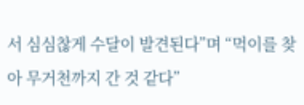서 심심찮게 수달이 발견된다”며 “먹이를 찾아 무거천까지 간 것 같다”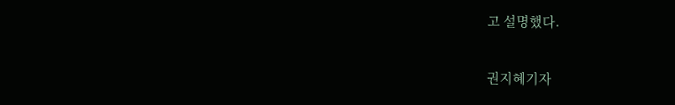고 설명했다.

권지혜기자